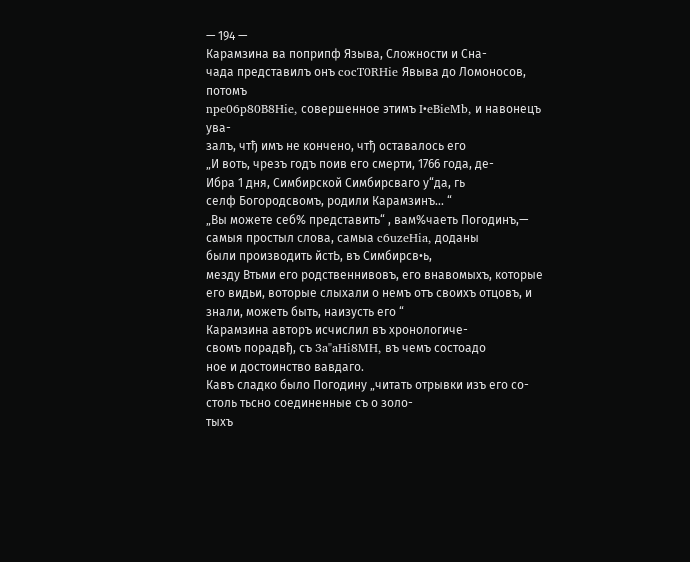— 194 —
Карамзина ва поприпф Языва, Сложности и Сна-
чада представилъ онъ cocT0RHie Явыва до Ломоносов, потомъ
npe06p80B8Hie, совершенное этимъ I•eBieMb, и навонецъ ува-
залъ, чтђ имъ не кончено, чтђ оставалось его
„И воть, чрезъ годъ поив его смерти, 1766 года, де-
Ибра 1 дня, Симбирской Симбирсваго у“да, гь
селф Богородсвомъ, родили Карамзинъ... “
„Вы можете себ% представить“ , вам%чаеть Погодинъ,—
самыя простыл слова, самыа c6uzeHia, доданы
были производить йстЬ, въ Симбирсв•ь,
мезду Втьми его родственнивовъ, его внавомыхъ, которые
его видьи, воторые слыхали о немъ отъ своихъ отцовъ, и
знали, можеть быть, наизусть его “
Карамзина авторъ исчислил въ хронологиче-
свомъ порадвђ, съ 3a"aHi8MH, въ чемъ состоадо
ное и достоинство вавдаго.
Кавъ сладко было Погодину „читать отрывки изъ его со-
столь тьсно соединенные съ о золо-
тыхъ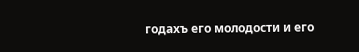годахъ его молодости и его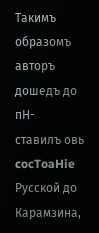Такимъ образомъ авторъ дошедъ до пН-
ставилъ овь cocToaHie Русской до Карамзина,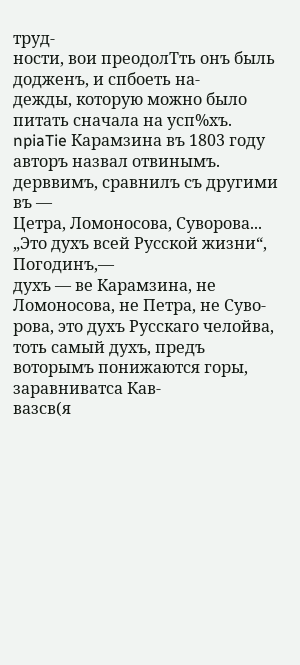труд-
ности, вои преодолТть онъ быль додженъ, и спбоеть на-
дежды, которую можно было питать сначала на усп%хъ.
npiaTie Карамзина въ 1803 году авторъ назвал отвинымъ.
дерввимъ, сравнилъ съ другими въ —
Цетра, Ломоносова, Суворова...
„Это духъ всей Русской жизни“, Погодинъ,—
духъ — ве Карамзина, не Ломоносова, не Петра, не Суво-
рова, это духъ Русскаго челойва, тоть самый духъ, предъ
воторымъ понижаются горы, заравниватса Кав-
вазсв(я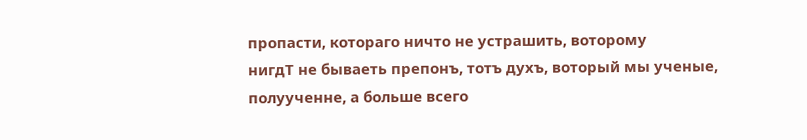пропасти, котораго ничто не устрашить, воторому
нигдТ не бываеть препонъ, тотъ духъ, воторый мы ученые,
полуученне, а больше всего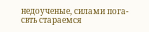недоученые, силами пога-
свть стараемся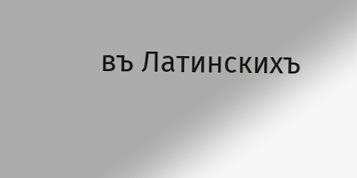въ Латинскихъ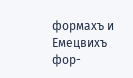формахъ и Емецвихъ фор-